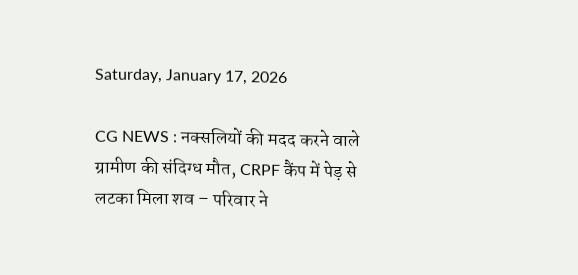Saturday, January 17, 2026

CG NEWS : नक्सलियों की मदद करने वाले ग्रामीण की संदिग्ध मौत, CRPF कैंप में पेड़ से लटका मिला शव – परिवार ने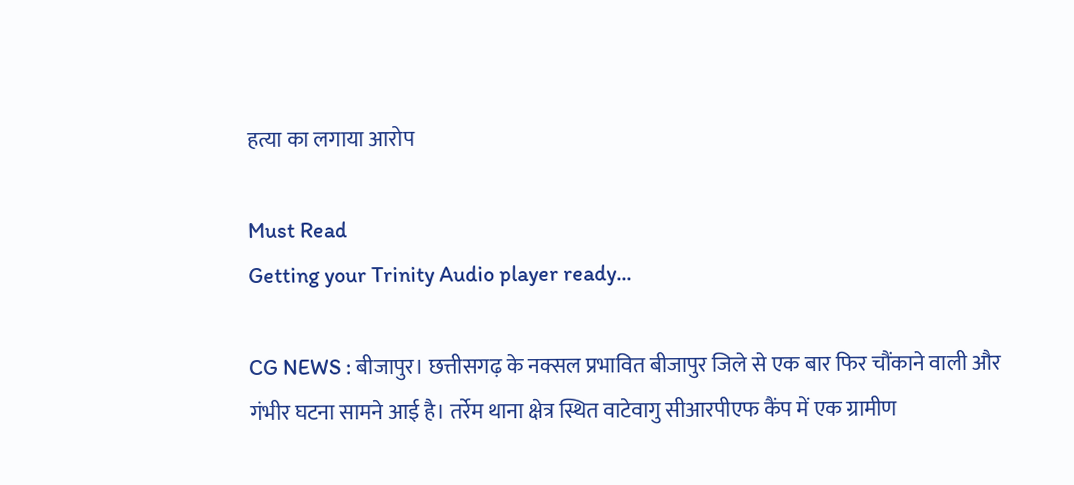हत्या का लगाया आरोप

Must Read
Getting your Trinity Audio player ready...

CG NEWS : बीजापुर। छत्तीसगढ़ के नक्सल प्रभावित बीजापुर जिले से एक बार फिर चौंकाने वाली और गंभीर घटना सामने आई है। तर्रेम थाना क्षेत्र स्थित वाटेवागु सीआरपीएफ कैंप में एक ग्रामीण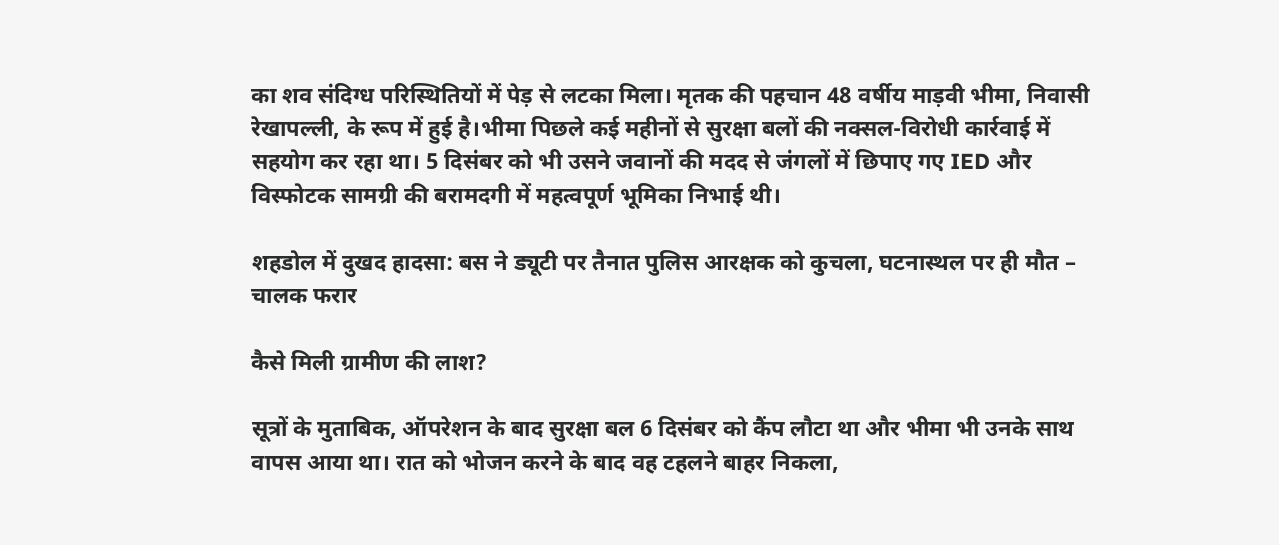का शव संदिग्ध परिस्थितियों में पेड़ से लटका मिला। मृतक की पहचान 48 वर्षीय माड़वी भीमा, निवासी रेखापल्ली, के रूप में हुई है।भीमा पिछले कई महीनों से सुरक्षा बलों की नक्सल-विरोधी कार्रवाई में सहयोग कर रहा था। 5 दिसंबर को भी उसने जवानों की मदद से जंगलों में छिपाए गए IED और विस्फोटक सामग्री की बरामदगी में महत्वपूर्ण भूमिका निभाई थी।

शहडोल में दुखद हादसा: बस ने ड्यूटी पर तैनात पुलिस आरक्षक को कुचला, घटनास्थल पर ही मौत – चालक फरार

कैसे मिली ग्रामीण की लाश?

सूत्रों के मुताबिक, ऑपरेशन के बाद सुरक्षा बल 6 दिसंबर को कैंप लौटा था और भीमा भी उनके साथ वापस आया था। रात को भोजन करने के बाद वह टहलने बाहर निकला,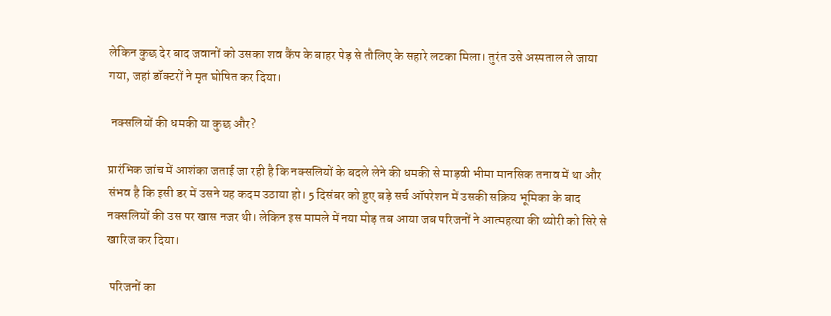लेकिन कुछ देर बाद जवानों को उसका शव कैंप के बाहर पेड़ से तौलिए के सहारे लटका मिला। तुरंत उसे अस्पताल ले जाया गया, जहां डॉक्टरों ने मृत घोषित कर दिया।

 नक्सलियों की धमकी या कुछ और?

प्रारंभिक जांच में आशंका जताई जा रही है कि नक्सलियों के बदले लेने की धमकी से माड़वी भीमा मानसिक तनाव में था और संभव है कि इसी डर में उसने यह कदम उठाया हो। 5 दिसंबर को हुए बड़े सर्च ऑपरेशन में उसकी सक्रिय भूमिका के बाद नक्सलियों की उस पर खास नजर थी। लेकिन इस मामले में नया मोड़ तब आया जब परिजनों ने आत्महत्या की थ्योरी को सिरे से खारिज कर दिया।

 परिजनों का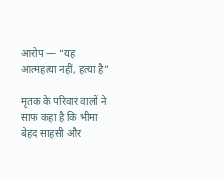आरोप — “यह आत्महत्या नहीं, हत्या है”

मृतक के परिवार वालों ने साफ कहा है कि भीमा बेहद साहसी और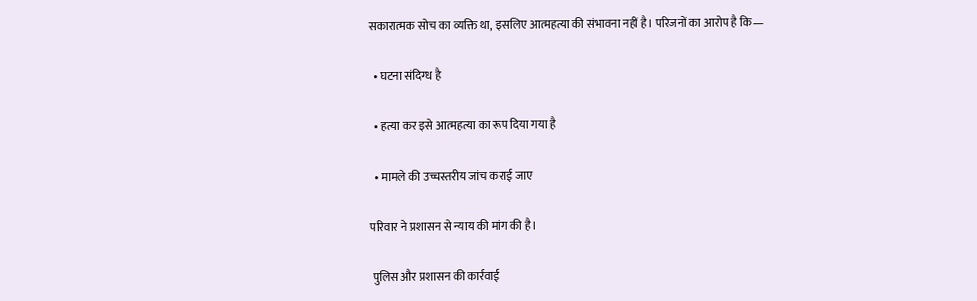सकारात्मक सोच का व्यक्ति था, इसलिए आत्महत्या की संभावना नहीं है। परिजनों का आरोप है कि—

  • घटना संदिग्ध है

  • हत्या कर इसे आत्महत्या का रूप दिया गया है

  • मामले की उच्चस्तरीय जांच कराई जाए

परिवार ने प्रशासन से न्याय की मांग की है।

 पुलिस और प्रशासन की कार्रवाई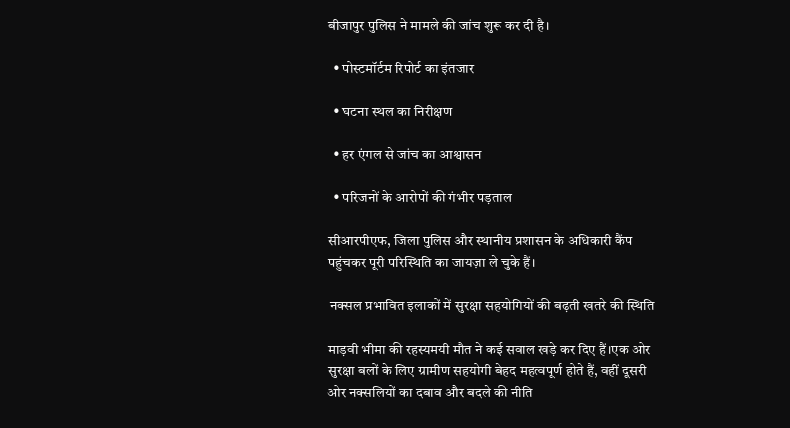बीजापुर पुलिस ने मामले की जांच शुरू कर दी है।

  • पोस्टमॉर्टम रिपोर्ट का इंतजार

  • घटना स्थल का निरीक्षण

  • हर एंगल से जांच का आश्वासन

  • परिजनों के आरोपों की गंभीर पड़ताल

सीआरपीएफ, जिला पुलिस और स्थानीय प्रशासन के अधिकारी कैंप पहुंचकर पूरी परिस्थिति का जायज़ा ले चुके हैं।

 नक्सल प्रभावित इलाकों में सुरक्षा सहयोगियों की बढ़ती खतरे की स्थिति

माड़वी भीमा की रहस्यमयी मौत ने कई सवाल खड़े कर दिए हैं।एक ओर सुरक्षा बलों के लिए ग्रामीण सहयोगी बेहद महत्वपूर्ण होते हैं, वहीं दूसरी ओर नक्सलियों का दबाव और बदले की नीति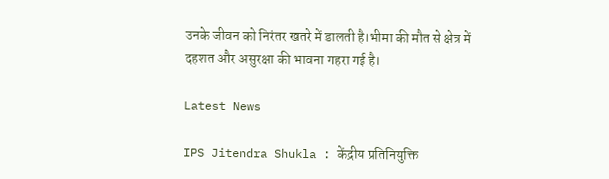उनके जीवन को निरंतर खतरे में डालती है।भीमा की मौत से क्षेत्र में दहशत और असुरक्षा की भावना गहरा गई है।

Latest News

IPS Jitendra Shukla : केंद्रीय प्रतिनियुक्ति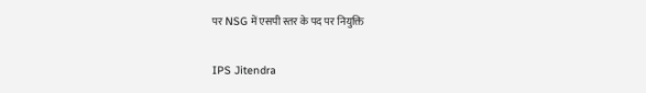पर NSG में एसपी स्तर के पद पर नियुक्ति

IPS Jitendra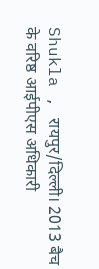Shukla , रायपुर/दिल्ली। 2013 बैच के वरिष्ठ आईपीएस अधिकारी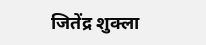जितेंद्र शुक्ला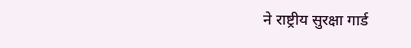ने राष्ट्रीय सुरक्षा गार्ड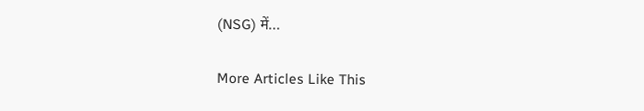(NSG) में...

More Articles Like This